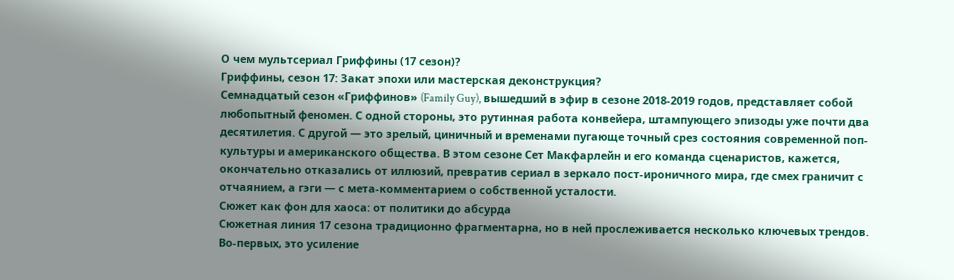О чем мультсериал Гриффины (17 сезон)?
Гриффины, сезон 17: Закат эпохи или мастерская деконструкция?
Семнадцатый сезон «Гриффинов» (Family Guy), вышедший в эфир в сезоне 2018-2019 годов, представляет собой любопытный феномен. С одной стороны, это рутинная работа конвейера, штампующего эпизоды уже почти два десятилетия. С другой — это зрелый, циничный и временами пугающе точный срез состояния современной поп-культуры и американского общества. В этом сезоне Сет Макфарлейн и его команда сценаристов, кажется, окончательно отказались от иллюзий, превратив сериал в зеркало пост-ироничного мира, где смех граничит с отчаянием, а гэги — с мета-комментарием о собственной усталости.
Сюжет как фон для хаоса: от политики до абсурда
Сюжетная линия 17 сезона традиционно фрагментарна, но в ней прослеживается несколько ключевых трендов. Во-первых, это усиление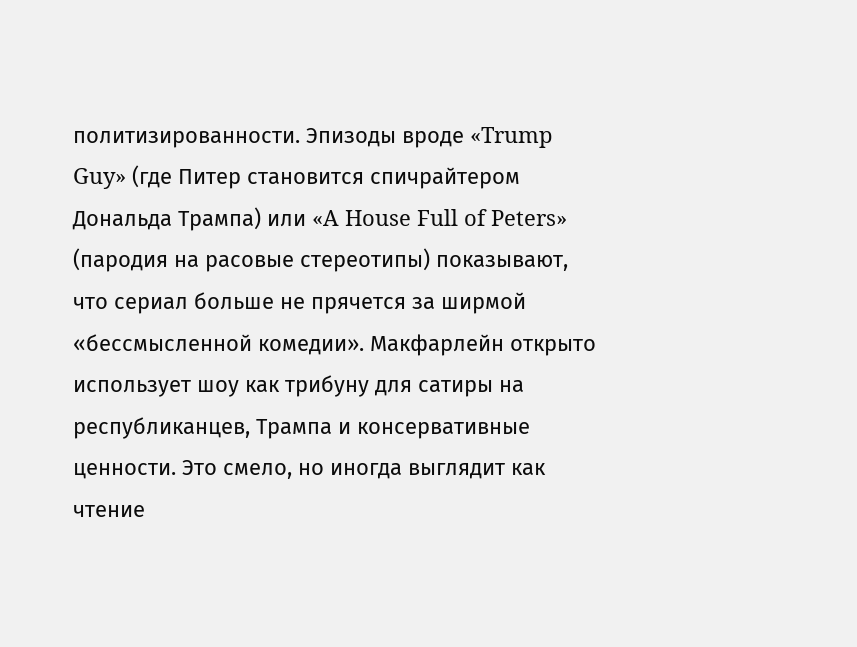политизированности. Эпизоды вроде «Trump Guy» (где Питер становится спичрайтером Дональда Трампа) или «A House Full of Peters» (пародия на расовые стереотипы) показывают, что сериал больше не прячется за ширмой «бессмысленной комедии». Макфарлейн открыто использует шоу как трибуну для сатиры на республиканцев, Трампа и консервативные ценности. Это смело, но иногда выглядит как чтение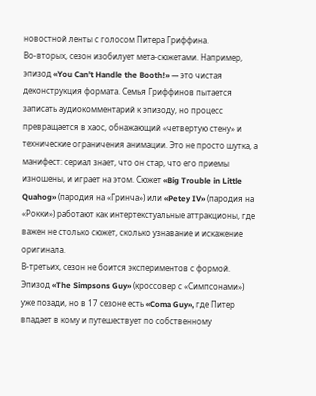новостной ленты с голосом Питера Гриффина.
Во-вторых, сезон изобилует мета-сюжетами. Например, эпизод «You Can't Handle the Booth!» — это чистая деконструкция формата. Семья Гриффинов пытается записать аудиокомментарий к эпизоду, но процесс превращается в хаос, обнажающий «четвертую стену» и технические ограничения анимации. Это не просто шутка, а манифест: сериал знает, что он стар, что его приемы изношены, и играет на этом. Сюжет «Big Trouble in Little Quahog» (пародия на «Гринча») или «Petey IV» (пародия на «Рокки») работают как интертекстуальные аттракционы, где важен не столько сюжет, сколько узнавание и искажение оригинала.
В-третьих, сезон не боится экспериментов с формой. Эпизод «The Simpsons Guy» (кроссовер с «Симпсонами») уже позади, но в 17 сезоне есть «Coma Guy», где Питер впадает в кому и путешествует по собственному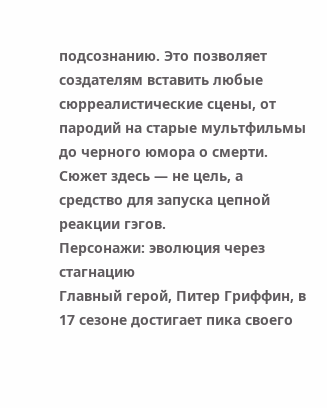подсознанию. Это позволяет создателям вставить любые сюрреалистические сцены, от пародий на старые мультфильмы до черного юмора о смерти. Сюжет здесь — не цель, а средство для запуска цепной реакции гэгов.
Персонажи: эволюция через стагнацию
Главный герой, Питер Гриффин, в 17 сезоне достигает пика своего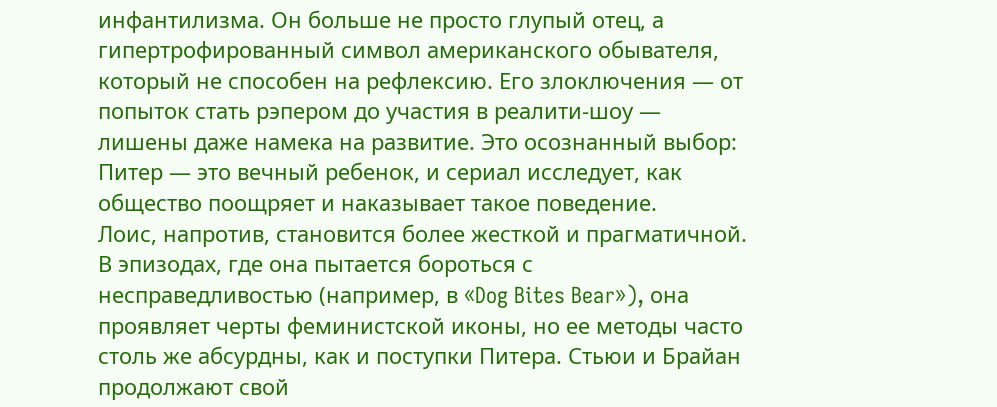инфантилизма. Он больше не просто глупый отец, а гипертрофированный символ американского обывателя, который не способен на рефлексию. Его злоключения — от попыток стать рэпером до участия в реалити-шоу — лишены даже намека на развитие. Это осознанный выбор: Питер — это вечный ребенок, и сериал исследует, как общество поощряет и наказывает такое поведение.
Лоис, напротив, становится более жесткой и прагматичной. В эпизодах, где она пытается бороться с несправедливостью (например, в «Dog Bites Bear»), она проявляет черты феминистской иконы, но ее методы часто столь же абсурдны, как и поступки Питера. Стьюи и Брайан продолжают свой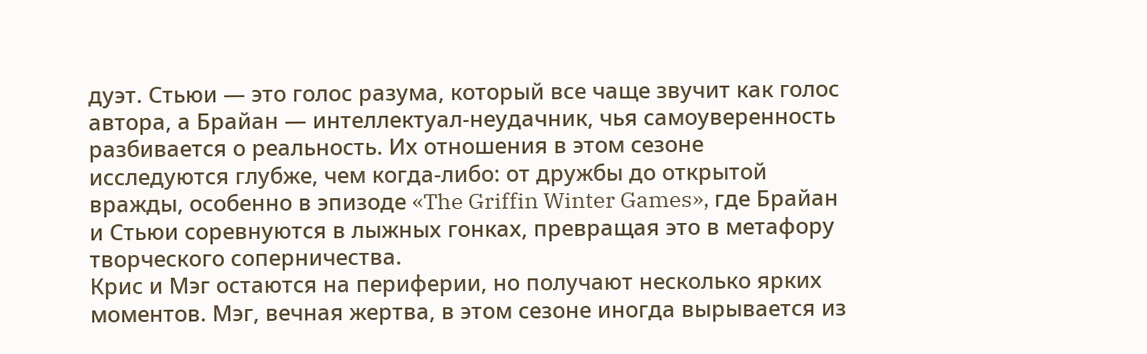дуэт. Стьюи — это голос разума, который все чаще звучит как голос автора, а Брайан — интеллектуал-неудачник, чья самоуверенность разбивается о реальность. Их отношения в этом сезоне исследуются глубже, чем когда-либо: от дружбы до открытой вражды, особенно в эпизоде «The Griffin Winter Games», где Брайан и Стьюи соревнуются в лыжных гонках, превращая это в метафору творческого соперничества.
Крис и Мэг остаются на периферии, но получают несколько ярких моментов. Мэг, вечная жертва, в этом сезоне иногда вырывается из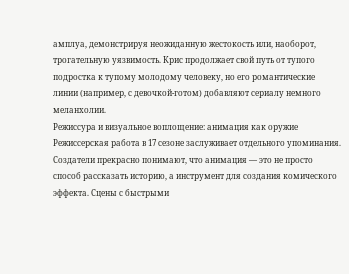амплуа, демонстрируя неожиданную жестокость или, наоборот, трогательную уязвимость. Крис продолжает свой путь от тупого подростка к тупому молодому человеку, но его романтические линии (например, с девочкой-готом) добавляют сериалу немного меланхолии.
Режиссура и визуальное воплощение: анимация как оружие
Режиссерская работа в 17 сезоне заслуживает отдельного упоминания. Создатели прекрасно понимают, что анимация — это не просто способ рассказать историю, а инструмент для создания комического эффекта. Сцены с быстрыми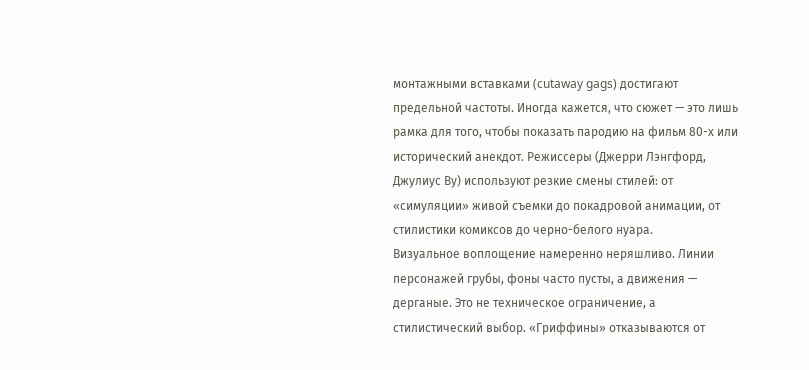монтажными вставками (cutaway gags) достигают предельной частоты. Иногда кажется, что сюжет — это лишь рамка для того, чтобы показать пародию на фильм 80-х или исторический анекдот. Режиссеры (Джерри Лэнгфорд, Джулиус Ву) используют резкие смены стилей: от «симуляции» живой съемки до покадровой анимации, от стилистики комиксов до черно-белого нуара.
Визуальное воплощение намеренно неряшливо. Линии персонажей грубы, фоны часто пусты, а движения — дерганые. Это не техническое ограничение, а стилистический выбор. «Гриффины» отказываются от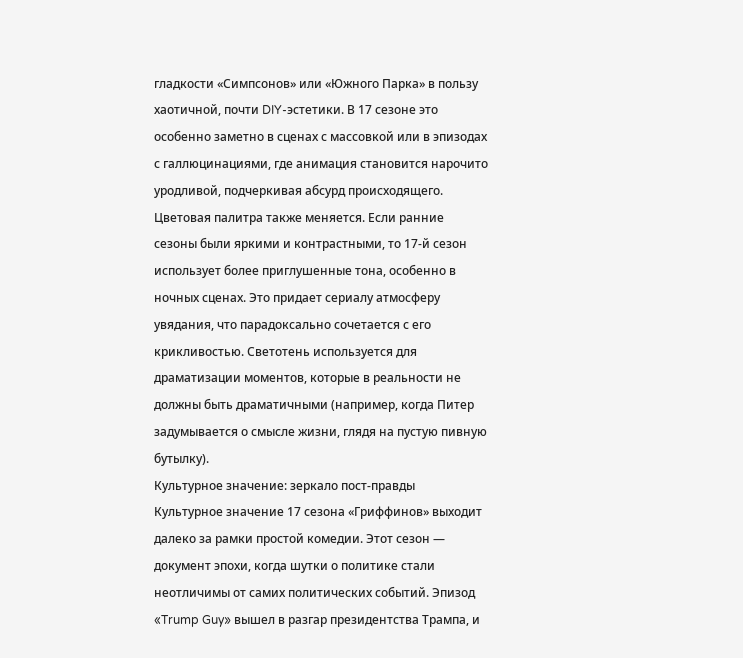гладкости «Симпсонов» или «Южного Парка» в пользу хаотичной, почти DIY-эстетики. В 17 сезоне это особенно заметно в сценах с массовкой или в эпизодах с галлюцинациями, где анимация становится нарочито уродливой, подчеркивая абсурд происходящего.
Цветовая палитра также меняется. Если ранние сезоны были яркими и контрастными, то 17-й сезон использует более приглушенные тона, особенно в ночных сценах. Это придает сериалу атмосферу увядания, что парадоксально сочетается с его крикливостью. Светотень используется для драматизации моментов, которые в реальности не должны быть драматичными (например, когда Питер задумывается о смысле жизни, глядя на пустую пивную бутылку).
Культурное значение: зеркало пост-правды
Культурное значение 17 сезона «Гриффинов» выходит далеко за рамки простой комедии. Этот сезон — документ эпохи, когда шутки о политике стали неотличимы от самих политических событий. Эпизод «Trump Guy» вышел в разгар президентства Трампа, и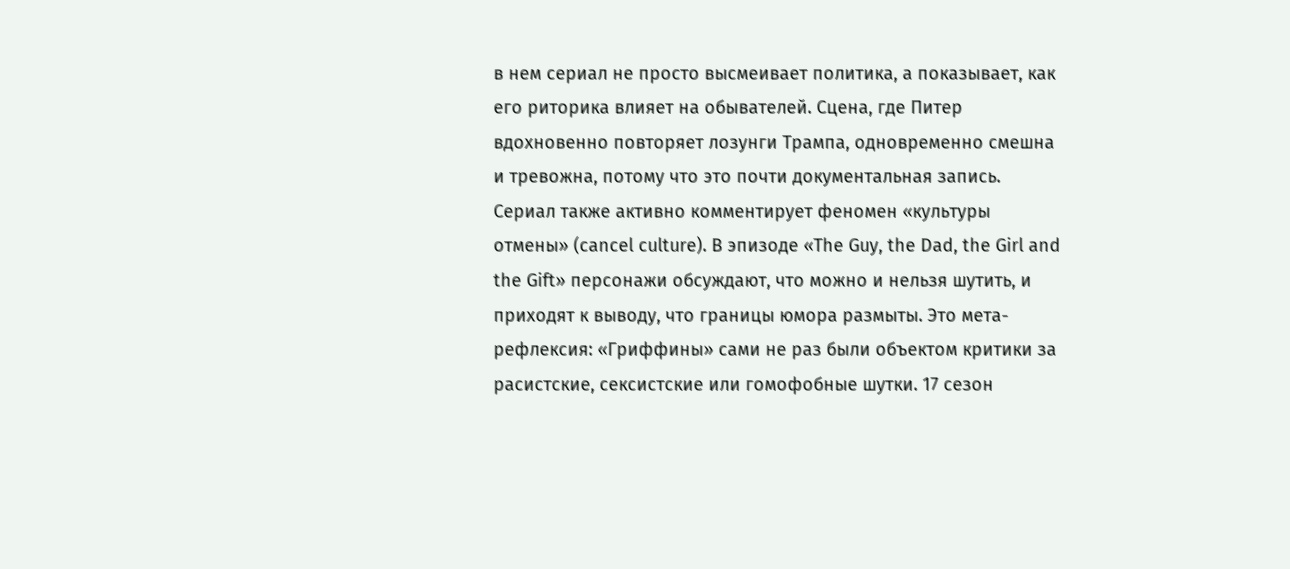в нем сериал не просто высмеивает политика, а показывает, как его риторика влияет на обывателей. Сцена, где Питер вдохновенно повторяет лозунги Трампа, одновременно смешна и тревожна, потому что это почти документальная запись.
Сериал также активно комментирует феномен «культуры отмены» (cancel culture). В эпизоде «The Guy, the Dad, the Girl and the Gift» персонажи обсуждают, что можно и нельзя шутить, и приходят к выводу, что границы юмора размыты. Это мета-рефлексия: «Гриффины» сами не раз были объектом критики за расистские, сексистские или гомофобные шутки. 17 сезон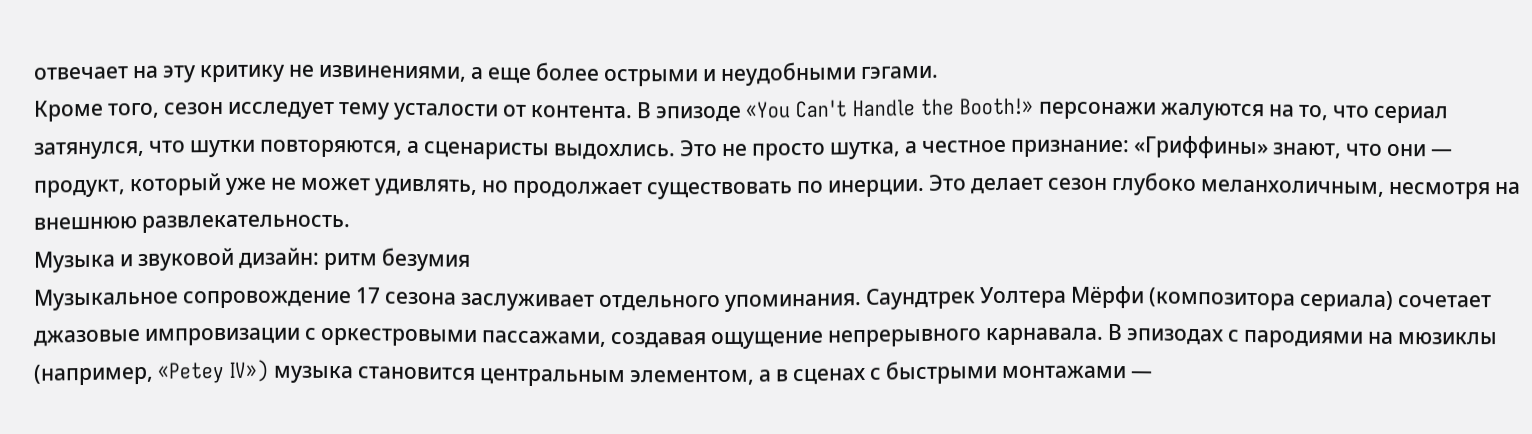отвечает на эту критику не извинениями, а еще более острыми и неудобными гэгами.
Кроме того, сезон исследует тему усталости от контента. В эпизоде «You Can't Handle the Booth!» персонажи жалуются на то, что сериал затянулся, что шутки повторяются, а сценаристы выдохлись. Это не просто шутка, а честное признание: «Гриффины» знают, что они — продукт, который уже не может удивлять, но продолжает существовать по инерции. Это делает сезон глубоко меланхоличным, несмотря на внешнюю развлекательность.
Музыка и звуковой дизайн: ритм безумия
Музыкальное сопровождение 17 сезона заслуживает отдельного упоминания. Саундтрек Уолтера Мёрфи (композитора сериала) сочетает джазовые импровизации с оркестровыми пассажами, создавая ощущение непрерывного карнавала. В эпизодах с пародиями на мюзиклы (например, «Petey IV») музыка становится центральным элементом, а в сценах с быстрыми монтажами —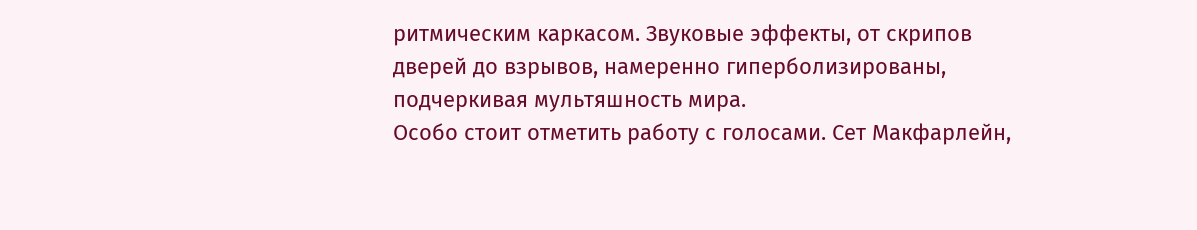ритмическим каркасом. Звуковые эффекты, от скрипов дверей до взрывов, намеренно гиперболизированы, подчеркивая мультяшность мира.
Особо стоит отметить работу с голосами. Сет Макфарлейн,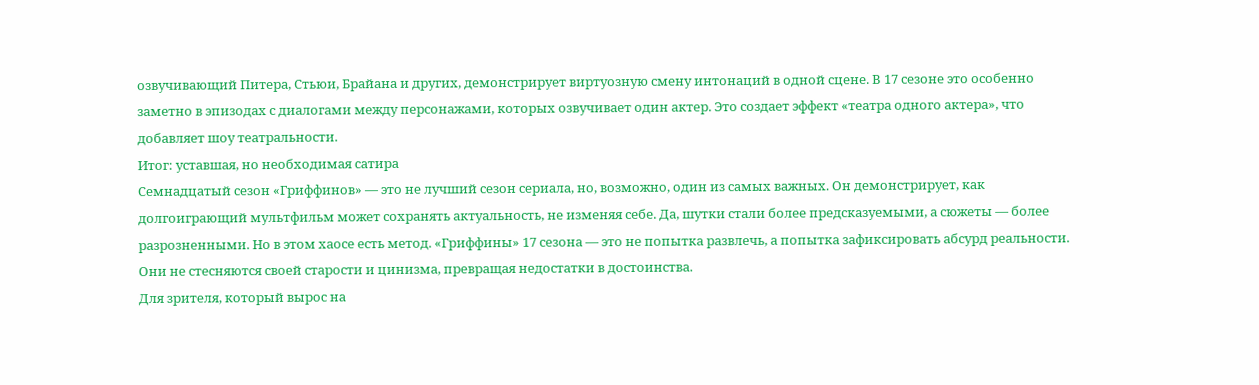озвучивающий Питера, Стьюи, Брайана и других, демонстрирует виртуозную смену интонаций в одной сцене. В 17 сезоне это особенно заметно в эпизодах с диалогами между персонажами, которых озвучивает один актер. Это создает эффект «театра одного актера», что добавляет шоу театральности.
Итог: уставшая, но необходимая сатира
Семнадцатый сезон «Гриффинов» — это не лучший сезон сериала, но, возможно, один из самых важных. Он демонстрирует, как долгоиграющий мультфильм может сохранять актуальность, не изменяя себе. Да, шутки стали более предсказуемыми, а сюжеты — более разрозненными. Но в этом хаосе есть метод. «Гриффины» 17 сезона — это не попытка развлечь, а попытка зафиксировать абсурд реальности. Они не стесняются своей старости и цинизма, превращая недостатки в достоинства.
Для зрителя, который вырос на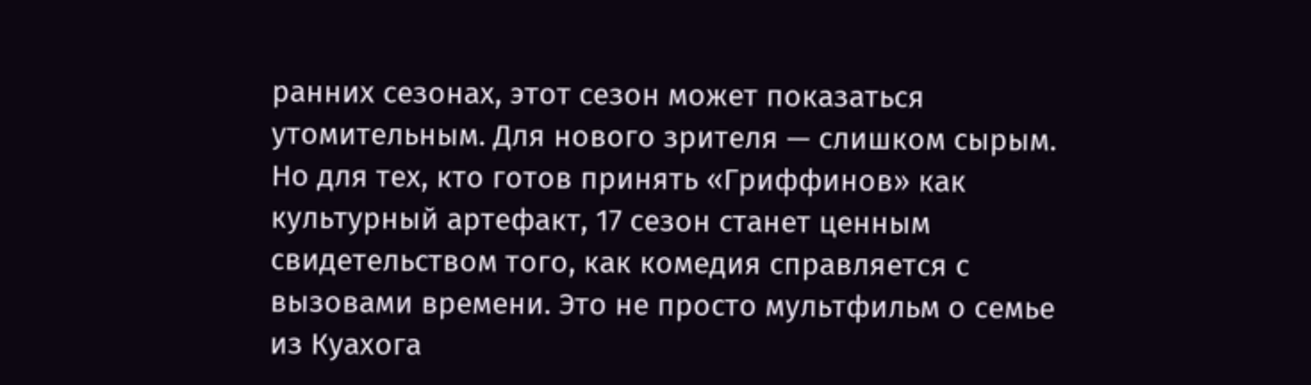ранних сезонах, этот сезон может показаться утомительным. Для нового зрителя — слишком сырым. Но для тех, кто готов принять «Гриффинов» как культурный артефакт, 17 сезон станет ценным свидетельством того, как комедия справляется с вызовами времени. Это не просто мультфильм о семье из Куахога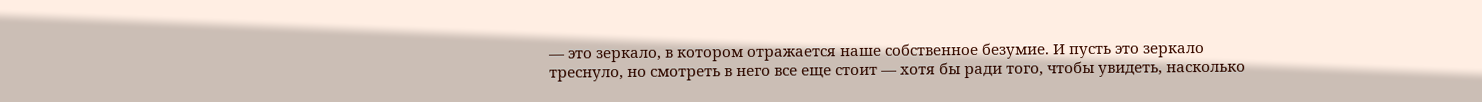— это зеркало, в котором отражается наше собственное безумие. И пусть это зеркало треснуло, но смотреть в него все еще стоит — хотя бы ради того, чтобы увидеть, насколько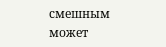смешным может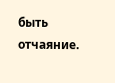быть отчаяние.